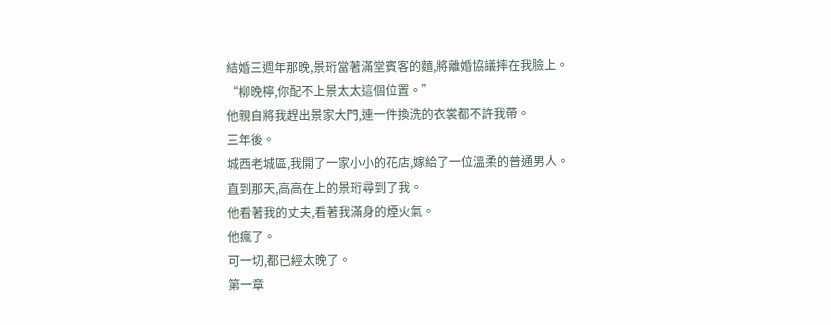結婚三週年那晚,景珩當著滿堂賓客的麵,將離婚協議摔在我臉上。
“柳晚檸,你配不上景太太這個位置。”
他親自將我趕出景家大門,連一件換洗的衣裳都不許我帶。
三年後。
城西老城區,我開了一家小小的花店,嫁給了一位溫柔的普通男人。
直到那天,高高在上的景珩尋到了我。
他看著我的丈夫,看著我滿身的煙火氣。
他瘋了。
可一切,都已經太晚了。
第一章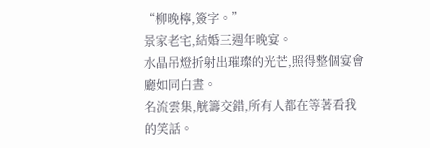“柳晚檸,簽字。”
景家老宅,結婚三週年晚宴。
水晶吊燈折射出璀璨的光芒,照得整個宴會廳如同白晝。
名流雲集,觥籌交錯,所有人都在等著看我的笑話。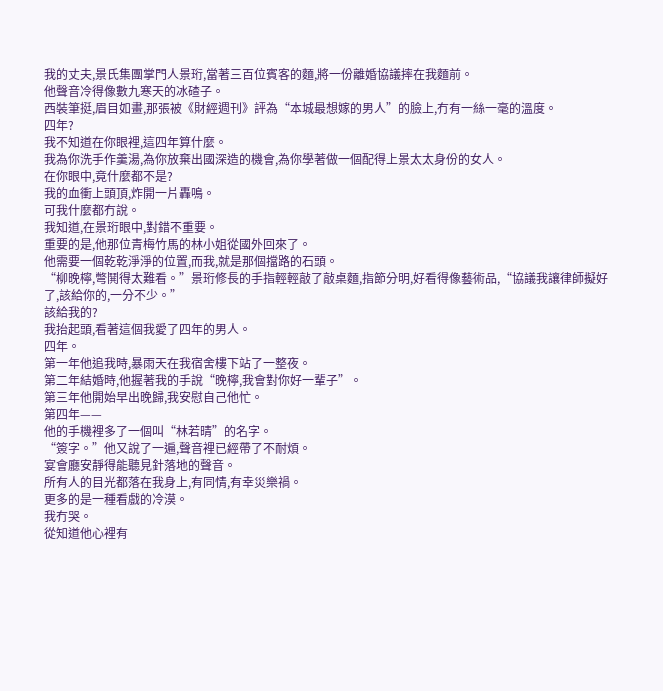我的丈夫,景氏集團掌門人景珩,當著三百位賓客的麵,將一份離婚協議摔在我麵前。
他聲音冷得像數九寒天的冰碴子。
西裝筆挺,眉目如畫,那張被《財經週刊》評為“本城最想嫁的男人”的臉上,冇有一絲一毫的溫度。
四年?
我不知道在你眼裡,這四年算什麼。
我為你洗手作羹湯,為你放棄出國深造的機會,為你學著做一個配得上景太太身份的女人。
在你眼中,竟什麼都不是?
我的血衝上頭頂,炸開一片轟鳴。
可我什麼都冇說。
我知道,在景珩眼中,對錯不重要。
重要的是,他那位青梅竹馬的林小姐從國外回來了。
他需要一個乾乾淨淨的位置,而我,就是那個擋路的石頭。
“柳晚檸,彆鬨得太難看。”景珩修長的手指輕輕敲了敲桌麵,指節分明,好看得像藝術品,“協議我讓律師擬好了,該給你的,一分不少。”
該給我的?
我抬起頭,看著這個我愛了四年的男人。
四年。
第一年他追我時,暴雨天在我宿舍樓下站了一整夜。
第二年結婚時,他握著我的手說“晚檸,我會對你好一輩子”。
第三年他開始早出晚歸,我安慰自己他忙。
第四年——
他的手機裡多了一個叫“林若晴”的名字。
“簽字。”他又說了一遍,聲音裡已經帶了不耐煩。
宴會廳安靜得能聽見針落地的聲音。
所有人的目光都落在我身上,有同情,有幸災樂禍。
更多的是一種看戲的冷漠。
我冇哭。
從知道他心裡有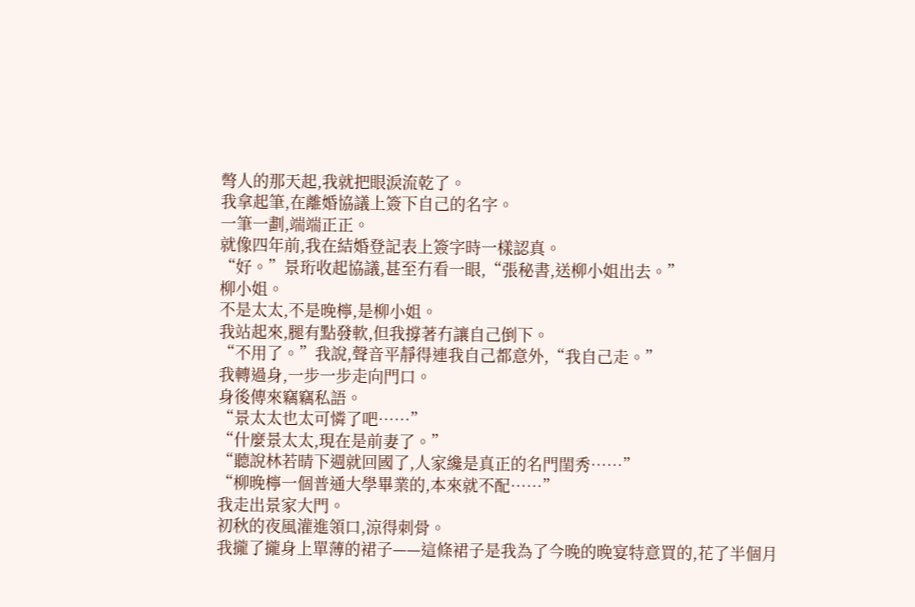彆人的那天起,我就把眼淚流乾了。
我拿起筆,在離婚協議上簽下自己的名字。
一筆一劃,端端正正。
就像四年前,我在結婚登記表上簽字時一樣認真。
“好。”景珩收起協議,甚至冇看一眼,“張秘書,送柳小姐出去。”
柳小姐。
不是太太,不是晚檸,是柳小姐。
我站起來,腿有點發軟,但我撐著冇讓自己倒下。
“不用了。”我說,聲音平靜得連我自己都意外,“我自己走。”
我轉過身,一步一步走向門口。
身後傳來竊竊私語。
“景太太也太可憐了吧……”
“什麼景太太,現在是前妻了。”
“聽說林若晴下週就回國了,人家纔是真正的名門閨秀……”
“柳晚檸一個普通大學畢業的,本來就不配……”
我走出景家大門。
初秋的夜風灌進領口,涼得刺骨。
我攏了攏身上單薄的裙子——這條裙子是我為了今晚的晚宴特意買的,花了半個月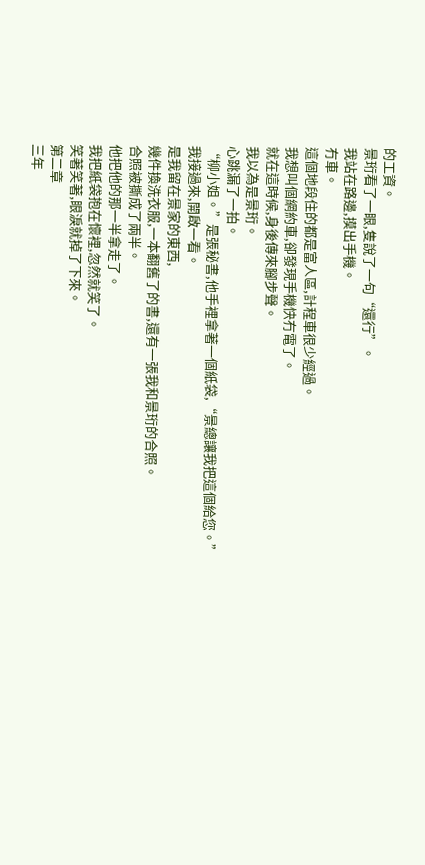的工資。
景珩看了一眼,隻說了一句“還行”。
我站在路邊,摸出手機。
冇車。
這個地段住的都是富人區,計程車很少經過。
我想叫個網約車,卻發現手機快冇電了。
就在這時候,身後傳來腳步聲。
我以為是景珩。
心跳漏了一拍。
“柳小姐。”是張秘書,他手裡拿著一個紙袋,“景總讓我把這個給您。”
我接過來,開啟一看。
是我留在景家的東西,
幾件換洗衣服,一本翻舊了的書,還有一張我和景珩的合照。
合照被撕成了兩半。
他把他的那一半拿走了。
我把紙袋抱在懷裡,忽然就笑了。
笑著笑著,眼淚就掉了下來。
第二章
三年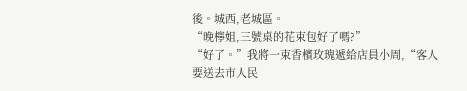後。城西,老城區。
“晚檸姐,三號桌的花束包好了嗎?”
“好了。”我將一束香檳玫瑰遞給店員小周,“客人要送去市人民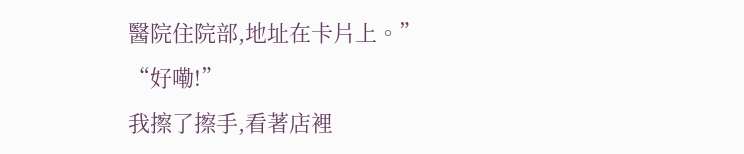醫院住院部,地址在卡片上。”
“好嘞!”
我擦了擦手,看著店裡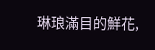琳琅滿目的鮮花,